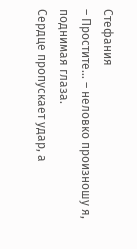Стефания
– Простите… – неловко произношу я, поднимая глаза.
Сердце пропускает удар, а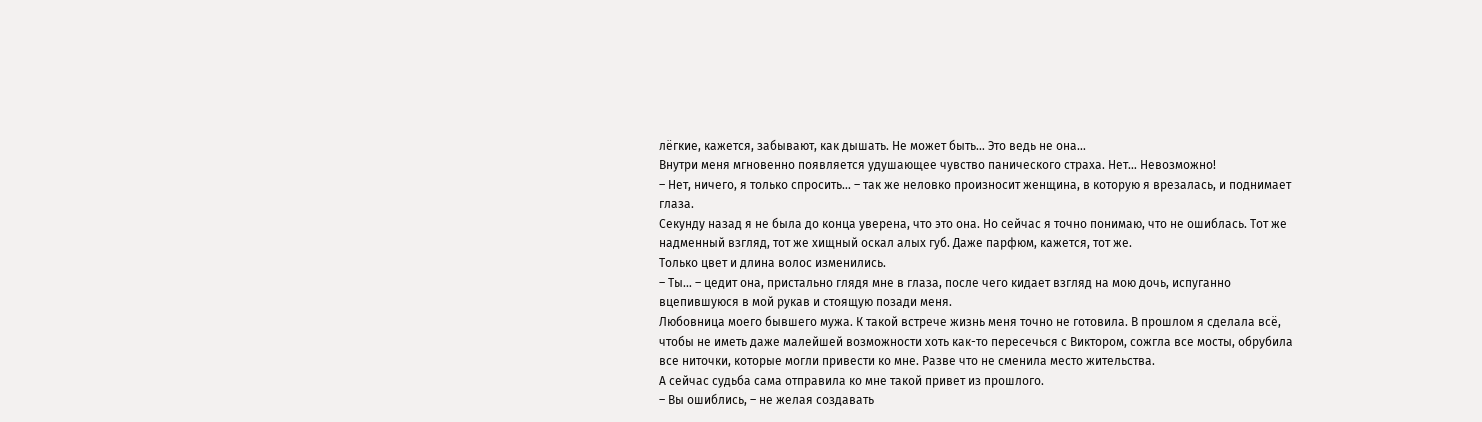лёгкие, кажется, забывают, как дышать. Не может быть… Это ведь не она…
Внутри меня мгновенно появляется удушающее чувство панического страха. Нет… Невозможно!
– Нет, ничего, я только спросить… – так же неловко произносит женщина, в которую я врезалась, и поднимает глаза.
Секунду назад я не была до конца уверена, что это она. Но сейчас я точно понимаю, что не ошиблась. Тот же надменный взгляд, тот же хищный оскал алых губ. Даже парфюм, кажется, тот же.
Только цвет и длина волос изменились.
– Ты… – цедит она, пристально глядя мне в глаза, после чего кидает взгляд на мою дочь, испуганно вцепившуюся в мой рукав и стоящую позади меня.
Любовница моего бывшего мужа. К такой встрече жизнь меня точно не готовила. В прошлом я сделала всё, чтобы не иметь даже малейшей возможности хоть как-то пересечься с Виктором, сожгла все мосты, обрубила все ниточки, которые могли привести ко мне. Разве что не сменила место жительства.
А сейчас судьба сама отправила ко мне такой привет из прошлого.
– Вы ошиблись, – не желая создавать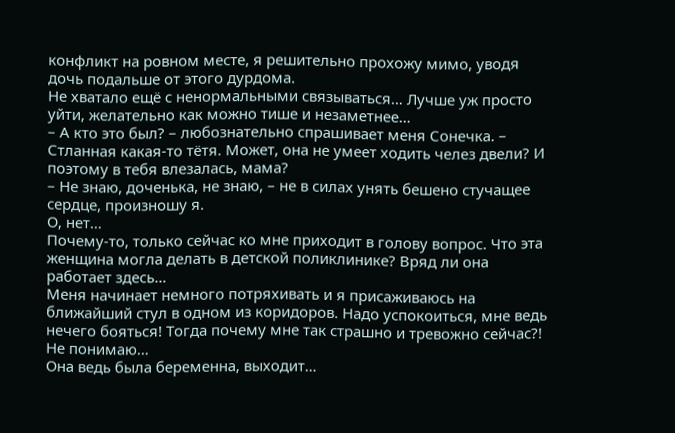конфликт на ровном месте, я решительно прохожу мимо, уводя дочь подальше от этого дурдома.
Не хватало ещё с ненормальными связываться… Лучше уж просто уйти, желательно как можно тише и незаметнее…
– А кто это был? – любознательно спрашивает меня Сонечка. – Стланная какая-то тётя. Может, она не умеет ходить челез двели? И поэтому в тебя влезалась, мама?
– Не знаю, доченька, не знаю, – не в силах унять бешено стучащее сердце, произношу я.
О, нет…
Почему-то, только сейчас ко мне приходит в голову вопрос. Что эта женщина могла делать в детской поликлинике? Вряд ли она работает здесь…
Меня начинает немного потряхивать и я присаживаюсь на ближайший стул в одном из коридоров. Надо успокоиться, мне ведь нечего бояться! Тогда почему мне так страшно и тревожно сейчас?! Не понимаю…
Она ведь была беременна, выходит…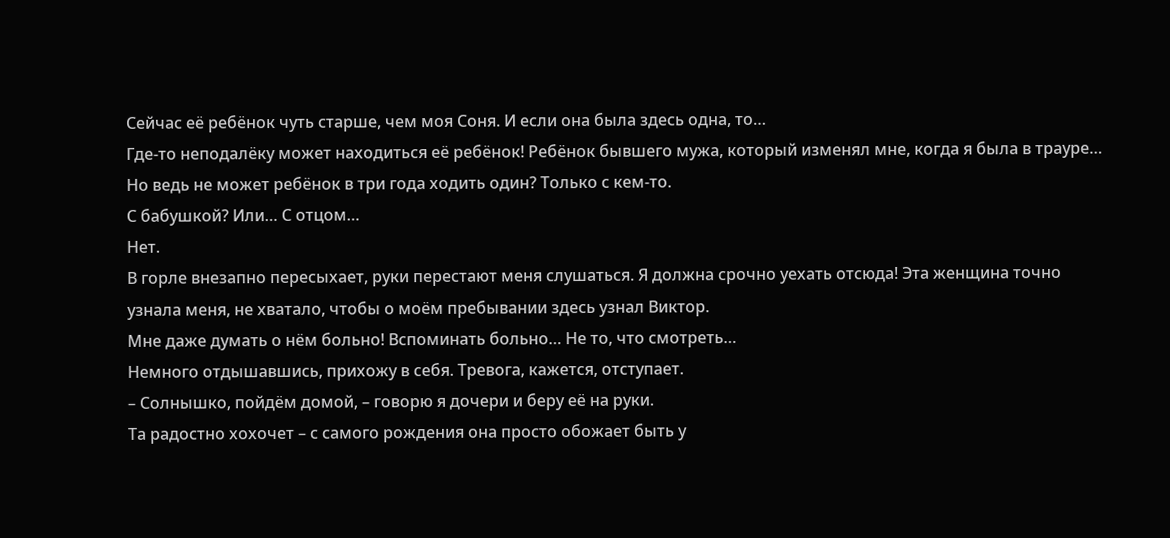Сейчас её ребёнок чуть старше, чем моя Соня. И если она была здесь одна, то…
Где-то неподалёку может находиться её ребёнок! Ребёнок бывшего мужа, который изменял мне, когда я была в трауре…
Но ведь не может ребёнок в три года ходить один? Только с кем-то.
С бабушкой? Или… С отцом…
Нет.
В горле внезапно пересыхает, руки перестают меня слушаться. Я должна срочно уехать отсюда! Эта женщина точно узнала меня, не хватало, чтобы о моём пребывании здесь узнал Виктор.
Мне даже думать о нём больно! Вспоминать больно… Не то, что смотреть…
Немного отдышавшись, прихожу в себя. Тревога, кажется, отступает.
– Солнышко, пойдём домой, – говорю я дочери и беру её на руки.
Та радостно хохочет – с самого рождения она просто обожает быть у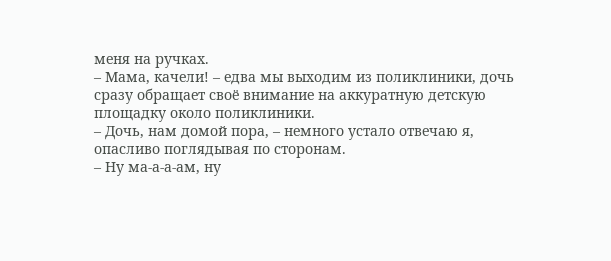меня на ручках.
– Мама, качели! – едва мы выходим из поликлиники, дочь сразу обращает своё внимание на аккуратную детскую площадку около поликлиники.
– Дочь, нам домой пора, – немного устало отвечаю я, опасливо поглядывая по сторонам.
– Ну ма-а-а-ам, ну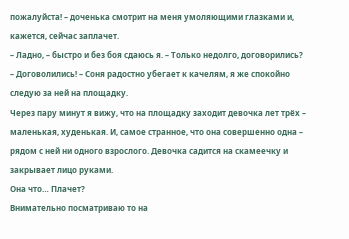пожалуйста! – доченька смотрит на меня умоляющими глазками и, кажется, сейчас заплачет.
– Ладно, – быстро и без боя сдаюсь я. – Только недолго, договорились?
– Договолились! – Соня радостно убегает к качелям, я же спокойно следую за ней на площадку.
Через пару минут я вижу, что на площадку заходит девочка лет трёх – маленькая, худенькая. И, самое странное, что она совершенно одна – рядом с ней ни одного взрослого. Девочка садится на скамеечку и закрывает лицо руками.
Она что… Плачет?
Внимательно посматриваю то на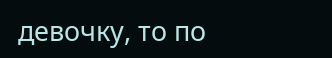девочку, то по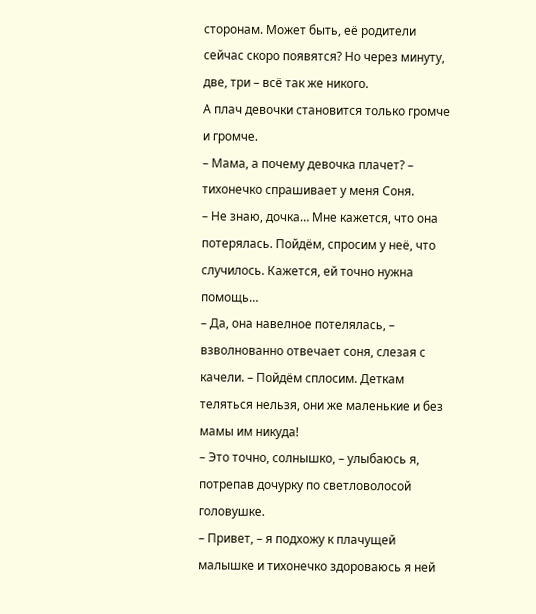сторонам. Может быть, её родители сейчас скоро появятся? Но через минуту, две, три – всё так же никого.
А плач девочки становится только громче и громче.
– Мама, а почему девочка плачет? – тихонечко спрашивает у меня Соня.
– Не знаю, дочка… Мне кажется, что она потерялась. Пойдём, спросим у неё, что случилось. Кажется, ей точно нужна помощь…
– Да, она навелное потелялась, – взволнованно отвечает соня, слезая с качели. – Пойдём сплосим. Деткам теляться нельзя, они же маленькие и без мамы им никуда!
– Это точно, солнышко, – улыбаюсь я, потрепав дочурку по светловолосой головушке.
– Привет, – я подхожу к плачущей малышке и тихонечко здороваюсь я ней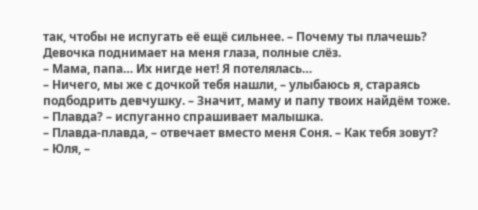так, чтобы не испугать её ещё сильнее. – Почему ты плачешь?
Девочка поднимает на меня глаза, полные слёз.
– Мама, папа… Их нигде нет! Я потелялась…
– Ничего, мы же с дочкой тебя нашли, – улыбаюсь я, стараясь подбодрить девчушку. – Значит, маму и папу твоих найдём тоже.
– Плавда? – испуганно спрашивает малышка.
– Плавда-плавда, – отвечает вместо меня Соня. – Как тебя зовут?
– Юля, –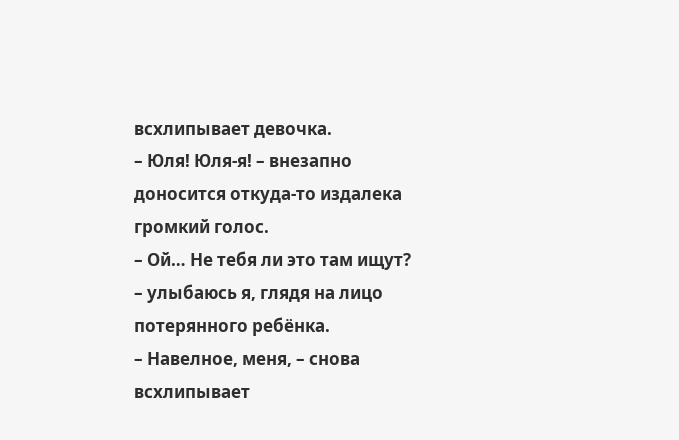всхлипывает девочка.
– Юля! Юля-я! – внезапно доносится откуда-то издалека громкий голос.
– Ой… Не тебя ли это там ищут? – улыбаюсь я, глядя на лицо потерянного ребёнка.
– Навелное, меня, – снова всхлипывает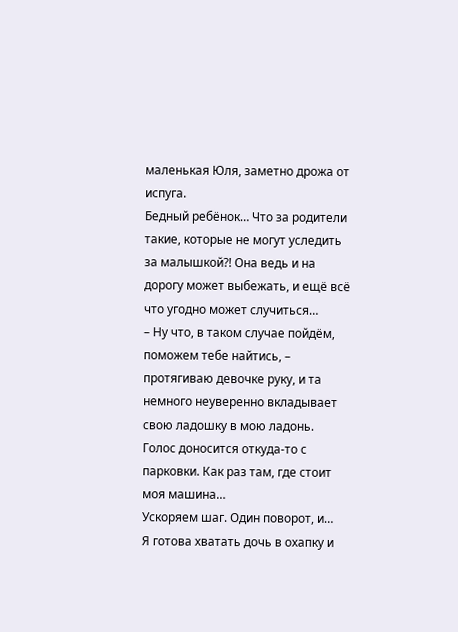маленькая Юля, заметно дрожа от испуга.
Бедный ребёнок… Что за родители такие, которые не могут уследить за малышкой?! Она ведь и на дорогу может выбежать, и ещё всё что угодно может случиться…
– Ну что, в таком случае пойдём, поможем тебе найтись, – протягиваю девочке руку, и та немного неуверенно вкладывает свою ладошку в мою ладонь.
Голос доносится откуда-то с парковки. Как раз там, где стоит моя машина…
Ускоряем шаг. Один поворот, и…
Я готова хватать дочь в охапку и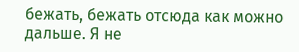бежать, бежать отсюда как можно дальше. Я не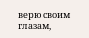верю своим глазам,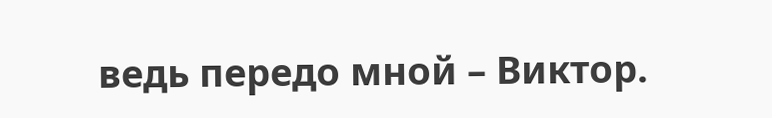ведь передо мной – Виктор.